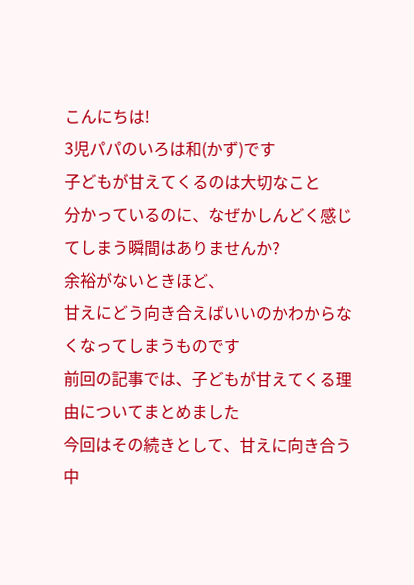こんにちは!
3児パパのいろは和(かず)です
子どもが甘えてくるのは大切なこと
分かっているのに、なぜかしんどく感じてしまう瞬間はありませんか?
余裕がないときほど、
甘えにどう向き合えばいいのかわからなくなってしまうものです
前回の記事では、子どもが甘えてくる理由についてまとめました
今回はその続きとして、甘えに向き合う中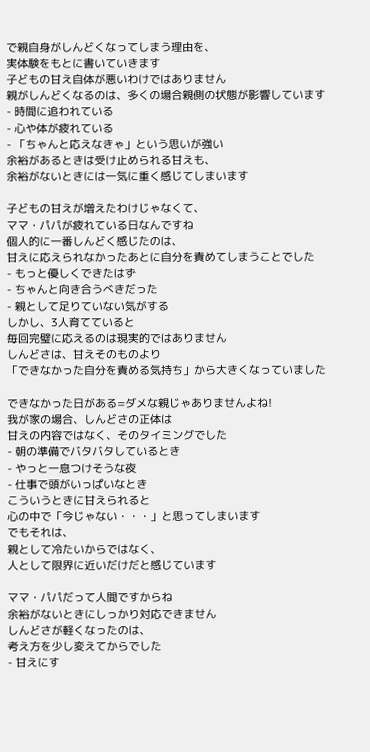で親自身がしんどくなってしまう理由を、
実体験をもとに書いていきます
子どもの甘え自体が悪いわけではありません
親がしんどくなるのは、多くの場合親側の状態が影響しています
- 時間に追われている
- 心や体が疲れている
- 「ちゃんと応えなきゃ」という思いが強い
余裕があるときは受け止められる甘えも、
余裕がないときには一気に重く感じてしまいます

子どもの甘えが増えたわけじゃなくて、
ママ・パパが疲れている日なんですね
個人的に一番しんどく感じたのは、
甘えに応えられなかったあとに自分を責めてしまうことでした
- もっと優しくできたはず
- ちゃんと向き合うべきだった
- 親として足りていない気がする
しかし、3人育てていると
毎回完璧に応えるのは現実的ではありません
しんどさは、甘えそのものより
「できなかった自分を責める気持ち」から大きくなっていました

できなかった日がある=ダメな親じゃありませんよね!
我が家の場合、しんどさの正体は
甘えの内容ではなく、そのタイミングでした
- 朝の準備でバタバタしているとき
- やっと一息つけそうな夜
- 仕事で頭がいっぱいなとき
こういうときに甘えられると
心の中で「今じゃない・・・」と思ってしまいます
でもそれは、
親として冷たいからではなく、
人として限界に近いだけだと感じています

ママ・パパだって人間ですからね
余裕がないときにしっかり対応できません
しんどさが軽くなったのは、
考え方を少し変えてからでした
- 甘えにす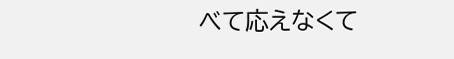べて応えなくて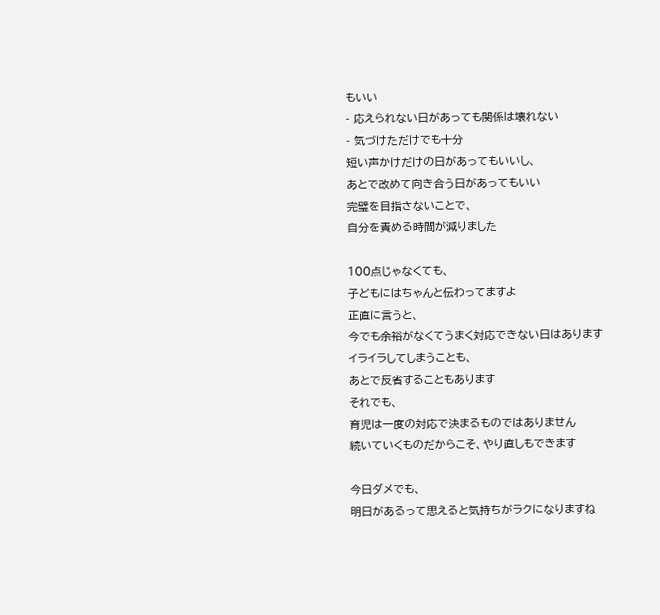もいい
- 応えられない日があっても関係は壊れない
- 気づけただけでも十分
短い声かけだけの日があってもいいし、
あとで改めて向き合う日があってもいい
完璧を目指さないことで、
自分を責める時間が減りました

100点じゃなくても、
子どもにはちゃんと伝わってますよ
正直に言うと、
今でも余裕がなくてうまく対応できない日はあります
イライラしてしまうことも、
あとで反省することもあります
それでも、
育児は一度の対応で決まるものではありません
続いていくものだからこそ、やり直しもできます

今日ダメでも、
明日があるって思えると気持ちがラクになりますね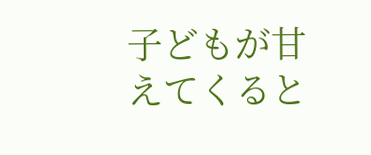子どもが甘えてくると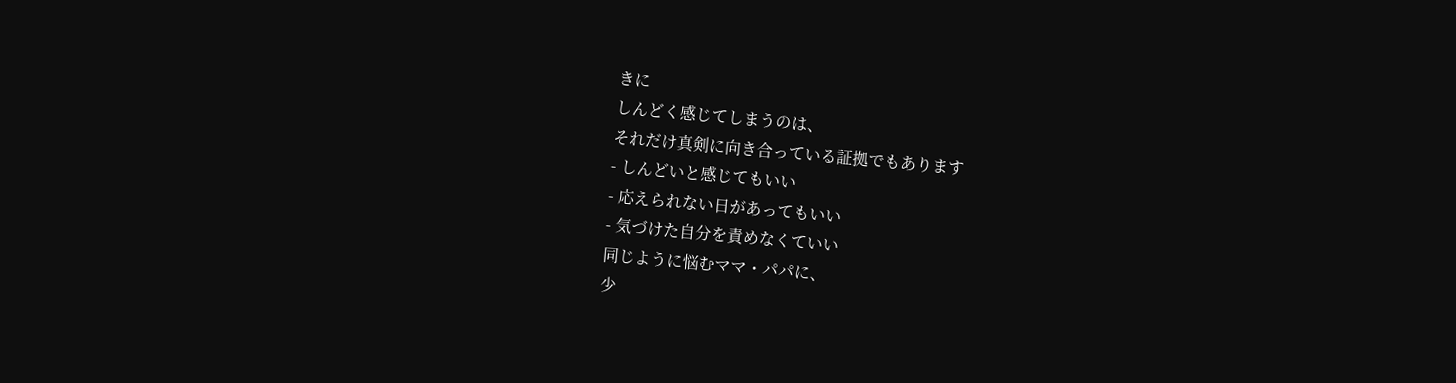きに
しんどく感じてしまうのは、
それだけ真剣に向き合っている証拠でもあります
- しんどいと感じてもいい
- 応えられない日があってもいい
- 気づけた自分を責めなくていい
同じように悩むママ・パパに、
少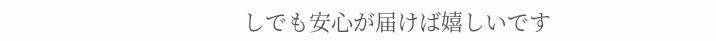しでも安心が届けば嬉しいです